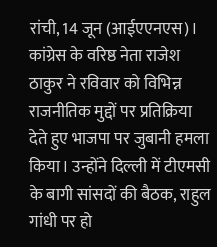रांची, 14 जून (आईएएनएस)। कांग्रेस के वरिष्ठ नेता राजेश ठाकुर ने रविवार को विभिन्न राजनीतिक मुद्दों पर प्रतिक्रिया देते हुए भाजपा पर जुबानी हमला किया। उन्होंने दिल्ली में टीएमसी के बागी सांसदों की बैठक, राहुल गांधी पर हो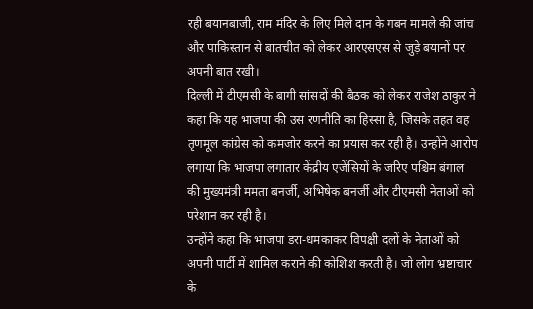रही बयानबाजी, राम मंदिर के लिए मिले दान के गबन मामले की जांच और पाकिस्तान से बातचीत को लेकर आरएसएस से जुड़े बयानों पर अपनी बात रखी।
दिल्ली में टीएमसी के बागी सांसदों की बैठक को लेकर राजेश ठाकुर ने कहा कि यह भाजपा की उस रणनीति का हिस्सा है, जिसके तहत वह तृणमूल कांग्रेस को कमजोर करने का प्रयास कर रही है। उन्होंने आरोप लगाया कि भाजपा लगातार केंद्रीय एजेंसियों के जरिए पश्चिम बंगाल की मुख्यमंत्री ममता बनर्जी, अभिषेक बनर्जी और टीएमसी नेताओं को परेशान कर रही है।
उन्होंने कहा कि भाजपा डरा-धमकाकर विपक्षी दलों के नेताओं को अपनी पार्टी में शामिल कराने की कोशिश करती है। जो लोग भ्रष्टाचार के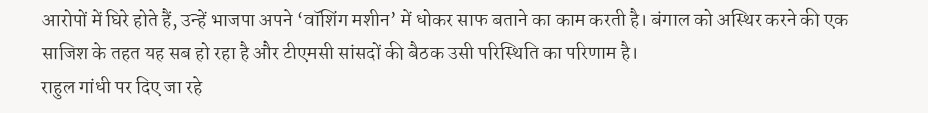आरोपों में घिरे होते हैं, उन्हें भाजपा अपने ‘वॉशिंग मशीन’ में धोकर साफ बताने का काम करती है। बंगाल को अस्थिर करने की एक साजिश के तहत यह सब हो रहा है और टीएमसी सांसदों की बैठक उसी परिस्थिति का परिणाम है।
राहुल गांधी पर दिए जा रहे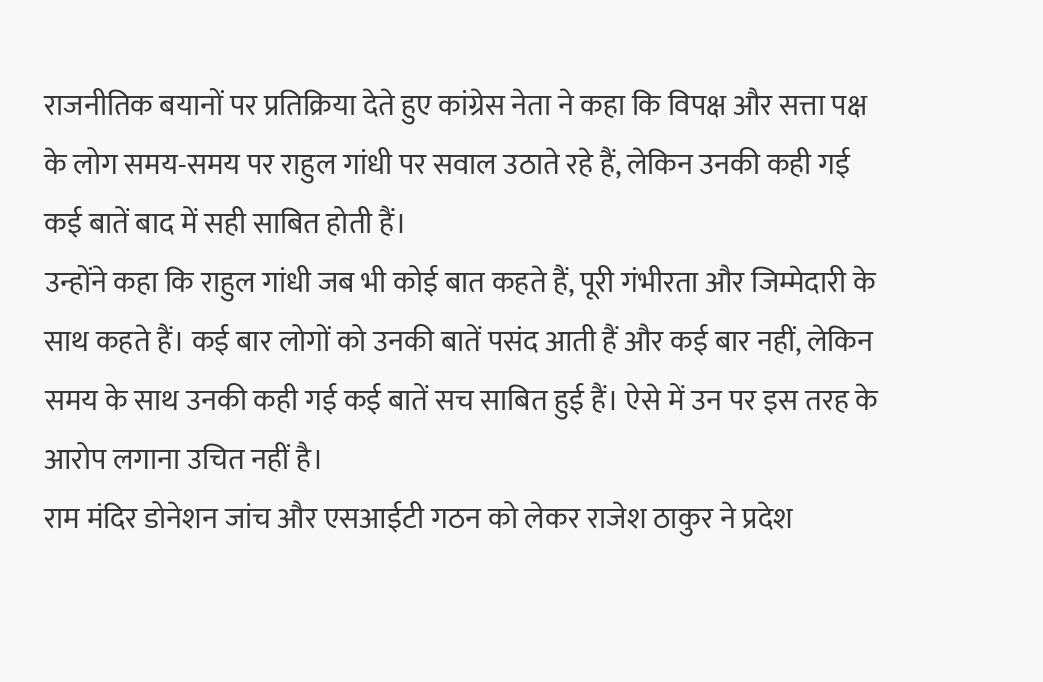राजनीतिक बयानों पर प्रतिक्रिया देते हुए कांग्रेस नेता ने कहा कि विपक्ष और सत्ता पक्ष के लोग समय-समय पर राहुल गांधी पर सवाल उठाते रहे हैं, लेकिन उनकी कही गई कई बातें बाद में सही साबित होती हैं।
उन्होंने कहा कि राहुल गांधी जब भी कोई बात कहते हैं, पूरी गंभीरता और जिम्मेदारी के साथ कहते हैं। कई बार लोगों को उनकी बातें पसंद आती हैं और कई बार नहीं, लेकिन समय के साथ उनकी कही गई कई बातें सच साबित हुई हैं। ऐसे में उन पर इस तरह के आरोप लगाना उचित नहीं है।
राम मंदिर डोनेशन जांच और एसआईटी गठन को लेकर राजेश ठाकुर ने प्रदेश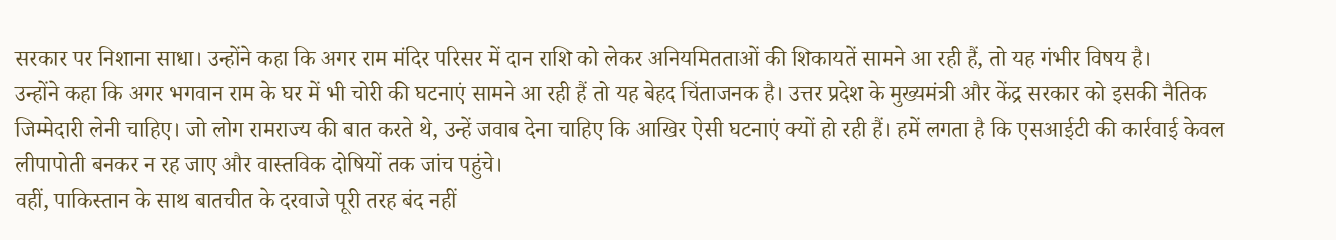सरकार पर निशाना साधा। उन्होंने कहा कि अगर राम मंदिर परिसर में दान राशि को लेकर अनियमितताओं की शिकायतें सामने आ रही हैं, तो यह गंभीर विषय है।
उन्होंने कहा कि अगर भगवान राम के घर में भी चोरी की घटनाएं सामने आ रही हैं तो यह बेहद चिंताजनक है। उत्तर प्रदेश के मुख्यमंत्री और केंद्र सरकार को इसकी नैतिक जिम्मेदारी लेनी चाहिए। जो लोग रामराज्य की बात करते थे, उन्हें जवाब देना चाहिए कि आखिर ऐसी घटनाएं क्यों हो रही हैं। हमें लगता है कि एसआईटी की कार्रवाई केवल लीपापोती बनकर न रह जाए और वास्तविक दोषियों तक जांच पहुंचे।
वहीं, पाकिस्तान के साथ बातचीत के दरवाजे पूरी तरह बंद नहीं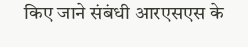किए जाने संबंधी आरएसएस के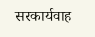सरकार्यवाह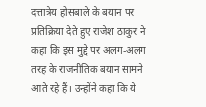दत्तात्रेय होसबाले के बयान पर प्रतिक्रिया देते हुए राजेश ठाकुर ने कहा कि इस मुद्दे पर अलग-अलग तरह के राजनीतिक बयान सामने आते रहे हैं। उन्होंने कहा कि ये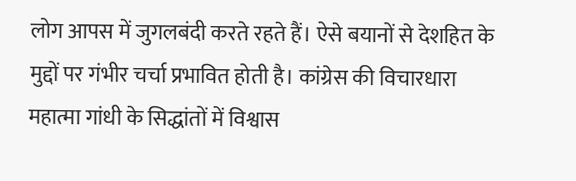लोग आपस में जुगलबंदी करते रहते हैं। ऐसे बयानों से देशहित के मुद्दों पर गंभीर चर्चा प्रभावित होती है। कांग्रेस की विचारधारा महात्मा गांधी के सिद्धांतों में विश्वास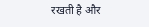रखती है और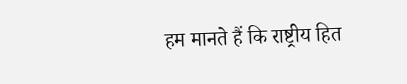हम मानते हैं कि राष्ट्रीय हित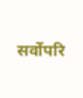सर्वोपरि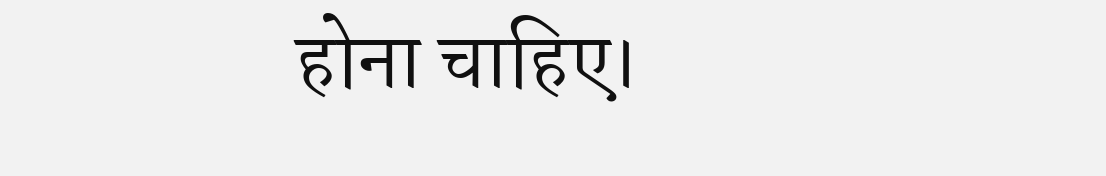होना चाहिए।